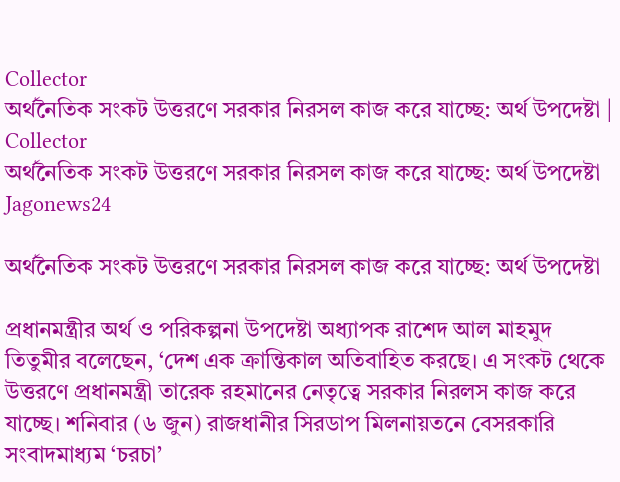Collector
অর্থনৈতিক সংকট উত্তরণে সরকার নিরসল কাজ করে যাচ্ছে: অর্থ উপদেষ্টা | Collector
অর্থনৈতিক সংকট উত্তরণে সরকার নিরসল কাজ করে যাচ্ছে: অর্থ উপদেষ্টা
Jagonews24

অর্থনৈতিক সংকট উত্তরণে সরকার নিরসল কাজ করে যাচ্ছে: অর্থ উপদেষ্টা

প্রধানমন্ত্রীর অর্থ ও পরিকল্পনা উপদেষ্টা অধ্যাপক রাশেদ আল মাহমুদ তিতুমীর বলেছেন, ‘দেশ এক ক্রান্তিকাল অতিবাহিত করছে। এ সংকট থেকে উত্তরণে প্রধানমন্ত্রী তারেক রহমানের নেতৃত্বে সরকার নিরলস কাজ করে যাচ্ছে। শনিবার (৬ জুন) রাজধানীর সিরডাপ মিলনায়তনে বেসরকারি সংবাদমাধ্যম ‘চরচা’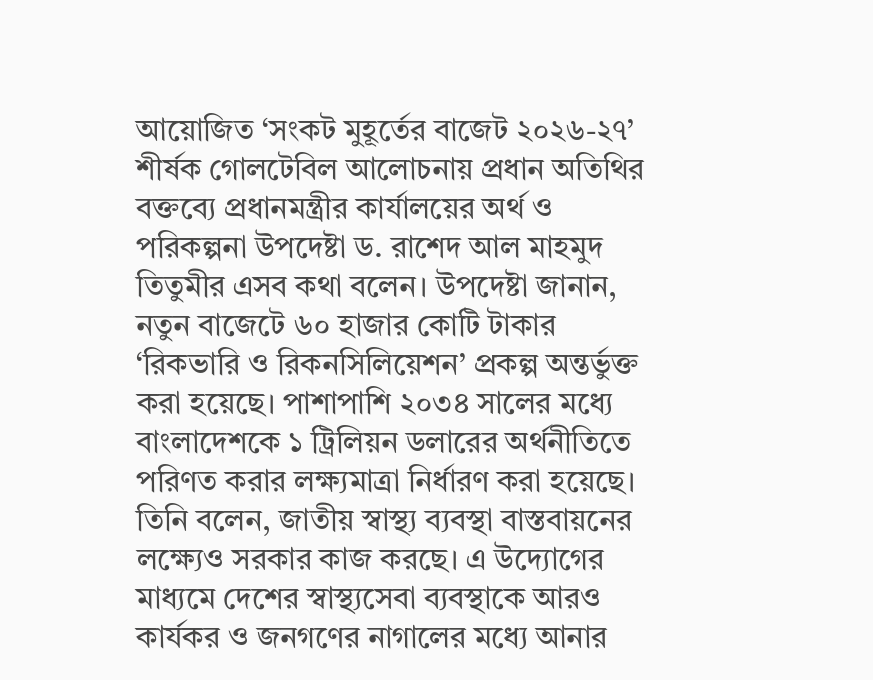আয়োজিত ‘সংকট মুহূর্তের বাজেট ২০২৬-২৭’ শীর্ষক গোলটেবিল আলোচনায় প্রধান অতিথির বক্তব্যে প্রধানমন্ত্রীর কার্যালয়ের অর্থ ও পরিকল্পনা উপদেষ্টা ড. রাশেদ আল মাহমুদ তিতুমীর এসব কথা বলেন। উপদেষ্টা জানান, নতুন বাজেটে ৬০ হাজার কোটি টাকার ‘রিকভারি ও রিকনসিলিয়েশন’ প্রকল্প অন্তর্ভুক্ত করা হয়েছে। পাশাপাশি ২০৩৪ সালের মধ্যে বাংলাদেশকে ১ ট্রিলিয়ন ডলারের অর্থনীতিতে পরিণত করার লক্ষ্যমাত্রা নির্ধারণ করা হয়েছে। তিনি বলেন, জাতীয় স্বাস্থ্য ব্যবস্থা বাস্তবায়নের লক্ষ্যেও সরকার কাজ করছে। এ উদ্যোগের মাধ্যমে দেশের স্বাস্থ্যসেবা ব্যবস্থাকে আরও কার্যকর ও জনগণের নাগালের মধ্যে আনার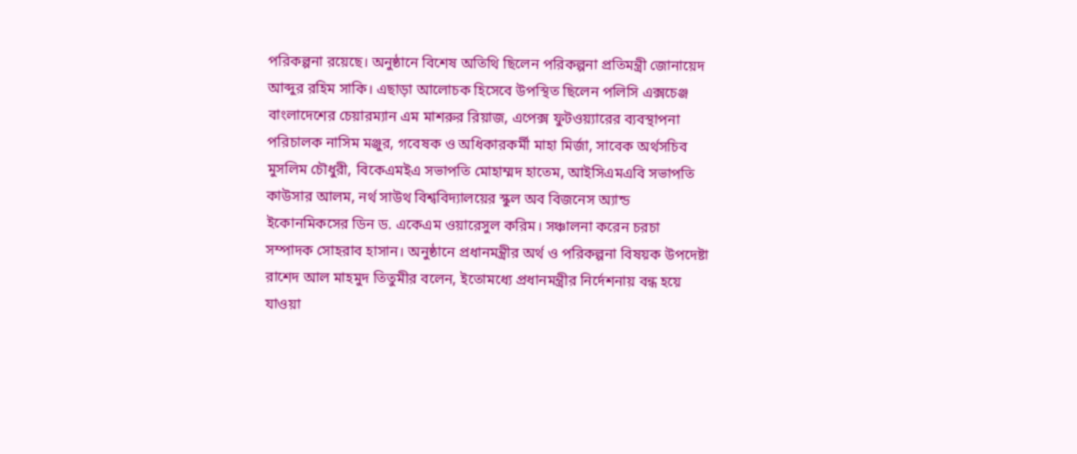পরিকল্পনা রয়েছে। অনুষ্ঠানে বিশেষ অতিথি ছিলেন পরিকল্পনা প্রতিমন্ত্রী জোনায়েদ আব্দুর রহিম সাকি। এছাড়া আলোচক হিসেবে উপস্থিত ছিলেন পলিসি এক্সচেঞ্জ বাংলাদেশের চেয়ারম্যান এম মাশরুর রিয়াজ, এপেক্স ফুটওয়্যারের ব্যবস্থাপনা পরিচালক নাসিম মঞ্জুর, গবেষক ও অধিকারকর্মী মাহা মির্জা, সাবেক অর্থসচিব মুসলিম চৌধুরী, বিকেএমইএ সভাপতি মোহাম্মদ হাতেম, আইসিএমএবি সভাপতি কাউসার আলম, নর্থ সাউথ বিশ্ববিদ্যালয়ের স্কুল অব বিজনেস অ্যান্ড ইকোনমিকসের ডিন ড. একেএম ওয়ারেসুল করিম। সঞ্চালনা করেন চরচা সম্পাদক সোহরাব হাসান। অনুষ্ঠানে প্রধানমন্ত্রীর অর্থ ও পরিকল্পনা বিষয়ক উপদেষ্টা রাশেদ আল মাহমুদ তিতুমীর বলেন, ইতোমধ্যে প্রধানমন্ত্রীর নির্দেশনায় বন্ধ হয়ে যাওয়া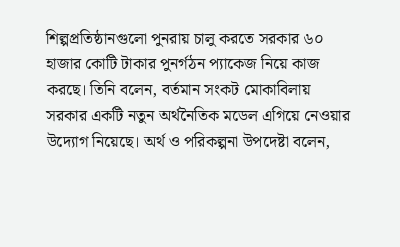শিল্পপ্রতিষ্ঠানগুলো পুনরায় চালু করতে সরকার ৬০ হাজার কোটি টাকার পুনর্গঠন প্যাকেজ নিয়ে কাজ করছে। তিনি বলেন, বর্তমান সংকট মোকাবিলায় সরকার একটি নতুন অর্থনৈতিক মডেল এগিয়ে নেওয়ার উদ্যোগ নিয়েছে। অর্থ ও পরিকল্পনা উপদেষ্টা বলেন,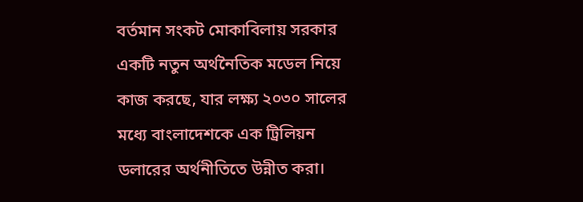বর্তমান সংকট মোকাবিলায় সরকার একটি নতুন অর্থনৈতিক মডেল নিয়ে কাজ করছে, যার লক্ষ্য ২০৩০ সালের মধ্যে বাংলাদেশকে এক ট্রিলিয়ন ডলারের অর্থনীতিতে উন্নীত করা।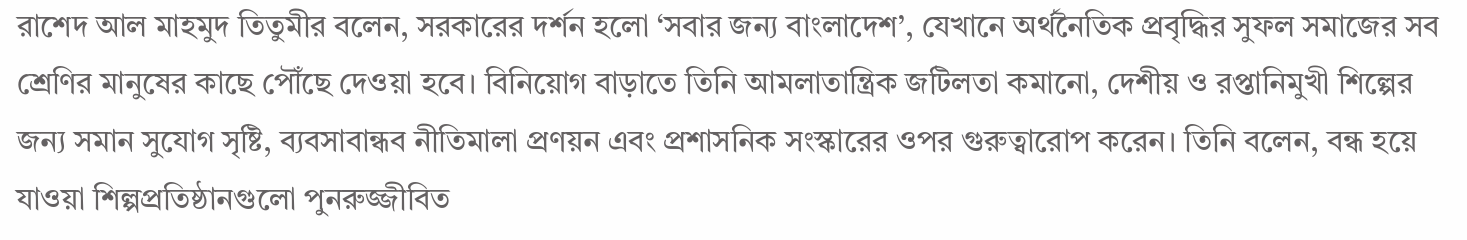রাশেদ আল মাহমুদ তিতুমীর বলেন, সরকারের দর্শন হলো ‘সবার জন্য বাংলাদেশ’, যেখানে অর্থনৈতিক প্রবৃদ্ধির সুফল সমাজের সব শ্রেণির মানুষের কাছে পৌঁছে দেওয়া হবে। বিনিয়োগ বাড়াতে তিনি আমলাতান্ত্রিক জটিলতা কমানো, দেশীয় ও রপ্তানিমুখী শিল্পের জন্য সমান সুযোগ সৃষ্টি, ব্যবসাবান্ধব নীতিমালা প্রণয়ন এবং প্রশাসনিক সংস্কারের ওপর গুরুত্বারোপ করেন। তিনি বলেন, বন্ধ হয়ে যাওয়া শিল্পপ্রতিষ্ঠানগুলো পুনরুজ্জীবিত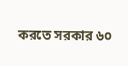করতে সরকার ৬০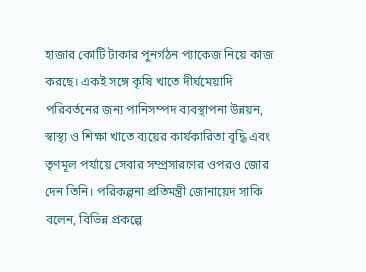হাজার কোটি টাকার পুনর্গঠন প্যাকেজ নিয়ে কাজ করছে। একই সঙ্গে কৃষি খাতে দীর্ঘমেয়াদি পরিবর্তনের জন্য পানিসম্পদ ব্যবস্থাপনা উন্নয়ন, স্বাস্থ্য ও শিক্ষা খাতে ব্যয়ের কার্যকারিতা বৃদ্ধি এবং তৃণমূল পর্যায়ে সেবার সম্প্রসারণের ওপরও জোর দেন তিনি। পরিকল্পনা প্রতিমন্ত্রী জোনায়েদ সাকি বলেন, বিভিন্ন প্রকল্পে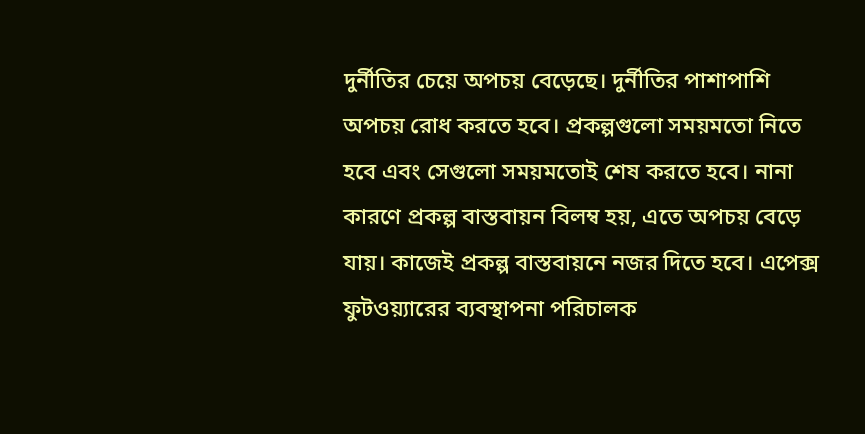দুর্নীতির চেয়ে অপচয় বেড়েছে। দুর্নীতির পাশাপাশি অপচয় রোধ করতে হবে। প্রকল্পগুলো সময়মতো নিতে হবে এবং সেগুলো সময়মতোই শেষ করতে হবে। নানা কারণে প্রকল্প বাস্তবায়ন বিলম্ব হয়, এতে অপচয় বেড়ে যায়। কাজেই প্রকল্প বাস্তবায়নে নজর দিতে হবে। এপেক্স ফুটওয়্যারের ব্যবস্থাপনা পরিচালক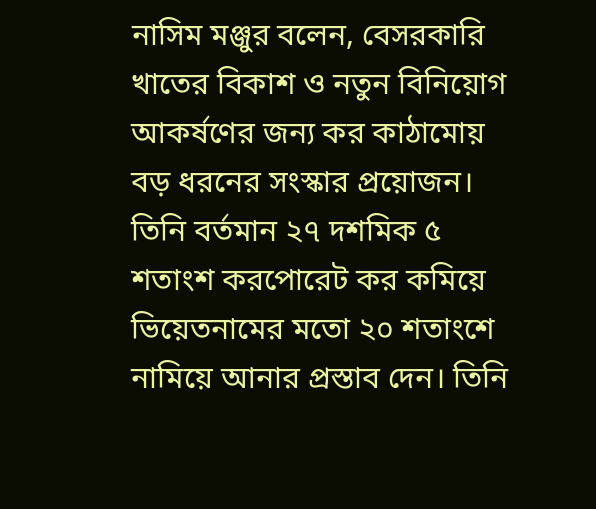নাসিম মঞ্জুর বলেন, বেসরকারি খাতের বিকাশ ও নতুন বিনিয়োগ আকর্ষণের জন্য কর কাঠামোয় বড় ধরনের সংস্কার প্রয়োজন। তিনি বর্তমান ২৭ দশমিক ৫ শতাংশ করপোরেট কর কমিয়ে ভিয়েতনামের মতো ২০ শতাংশে নামিয়ে আনার প্রস্তাব দেন। তিনি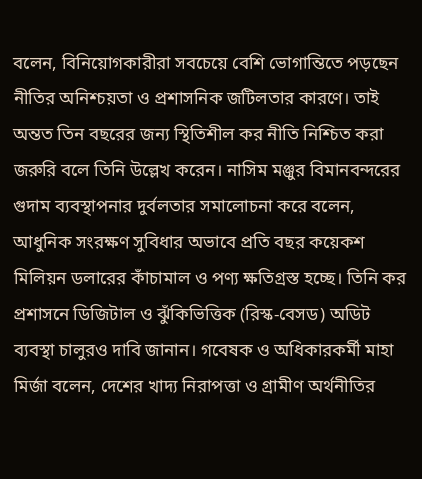বলেন, বিনিয়োগকারীরা সবচেয়ে বেশি ভোগান্তিতে পড়ছেন নীতির অনিশ্চয়তা ও প্রশাসনিক জটিলতার কারণে। তাই অন্তত তিন বছরের জন্য স্থিতিশীল কর নীতি নিশ্চিত করা জরুরি বলে তিনি উল্লেখ করেন। নাসিম মঞ্জুর বিমানবন্দরের গুদাম ব্যবস্থাপনার দুর্বলতার সমালোচনা করে বলেন, আধুনিক সংরক্ষণ সুবিধার অভাবে প্রতি বছর কয়েকশ মিলিয়ন ডলারের কাঁচামাল ও পণ্য ক্ষতিগ্রস্ত হচ্ছে। তিনি কর প্রশাসনে ডিজিটাল ও ঝুঁকিভিত্তিক (রিস্ক-বেসড) অডিট ব্যবস্থা চালুরও দাবি জানান। গবেষক ও অধিকারকর্মী মাহা মির্জা বলেন, দেশের খাদ্য নিরাপত্তা ও গ্রামীণ অর্থনীতির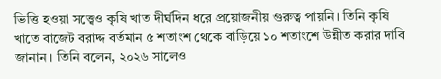ভিত্তি হওয়া সত্ত্বেও কৃষি খাত দীর্ঘদিন ধরে প্রয়োজনীয় গুরুত্ব পায়নি। তিনি কৃষি খাতে বাজেট বরাদ্দ বর্তমান ৫ শতাংশ থেকে বাড়িয়ে ১০ শতাংশে উন্নীত করার দাবি জানান। তিনি বলেন, ২০২৬ সালেও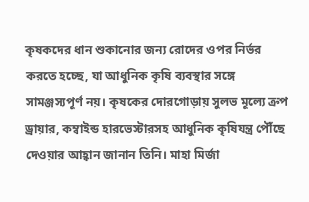কৃষকদের ধান শুকানোর জন্য রোদের ওপর নির্ভর করতে হচ্ছে, যা আধুনিক কৃষি ব্যবস্থার সঙ্গে সামঞ্জস্যপূর্ণ নয়। কৃষকের দোরগোড়ায় সুলভ মূল্যে ক্রপ ড্রায়ার, কম্বাইন্ড হারভেস্টারসহ আধুনিক কৃষিযন্ত্র পৌঁছে দেওয়ার আহ্বান জানান তিনি। মাহা মির্জা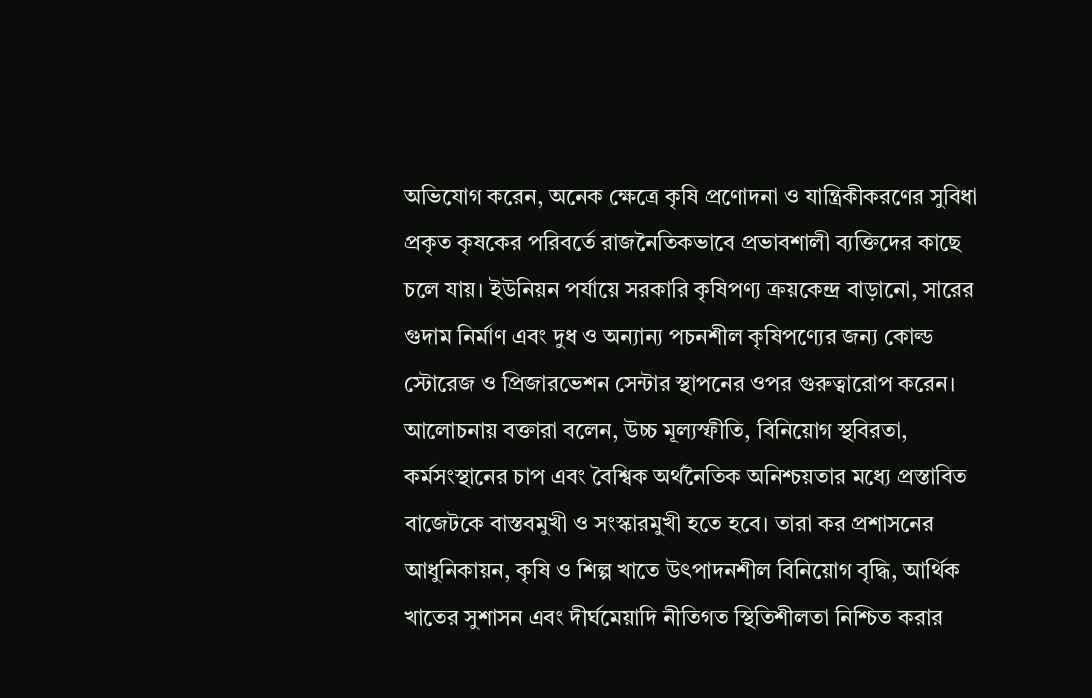অভিযোগ করেন, অনেক ক্ষেত্রে কৃষি প্রণোদনা ও যান্ত্রিকীকরণের সুবিধা প্রকৃত কৃষকের পরিবর্তে রাজনৈতিকভাবে প্রভাবশালী ব্যক্তিদের কাছে চলে যায়। ইউনিয়ন পর্যায়ে সরকারি কৃষিপণ্য ক্রয়কেন্দ্র বাড়ানো, সারের গুদাম নির্মাণ এবং দুধ ও অন্যান্য পচনশীল কৃষিপণ্যের জন্য কোল্ড স্টোরেজ ও প্রিজারভেশন সেন্টার স্থাপনের ওপর গুরুত্বারোপ করেন। আলোচনায় বক্তারা বলেন, উচ্চ মূল্যস্ফীতি, বিনিয়োগ স্থবিরতা, কর্মসংস্থানের চাপ এবং বৈশ্বিক অর্থনৈতিক অনিশ্চয়তার মধ্যে প্রস্তাবিত বাজেটকে বাস্তবমুখী ও সংস্কারমুখী হতে হবে। তারা কর প্রশাসনের আধুনিকায়ন, কৃষি ও শিল্প খাতে উৎপাদনশীল বিনিয়োগ বৃদ্ধি, আর্থিক খাতের সুশাসন এবং দীর্ঘমেয়াদি নীতিগত স্থিতিশীলতা নিশ্চিত করার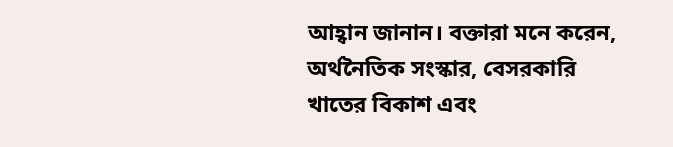আহ্বান জানান। বক্তারা মনে করেন, অর্থনৈতিক সংস্কার, বেসরকারি খাতের বিকাশ এবং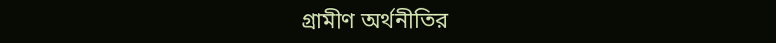গ্রামীণ অর্থনীতির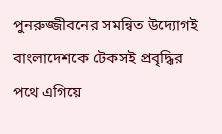পুনরুজ্জীবনের সমন্বিত উদ্যোগই বাংলাদেশকে টেকসই প্রবৃদ্ধির পথে এগিয়ে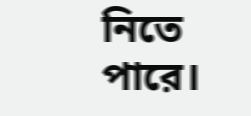নিতে পারে।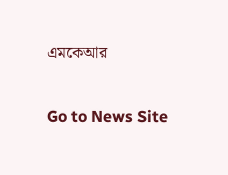এমকেআর

Go to News Site